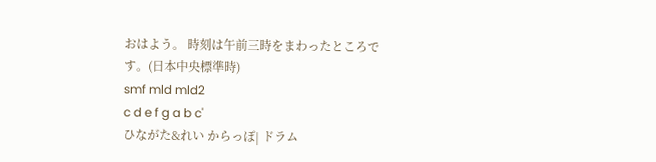おはよう。 時刻は午前三時をまわったところです。(日本中央標準時)
smf mld mld2
c d e f g a b c'
ひながた&れい からっぽ| ドラム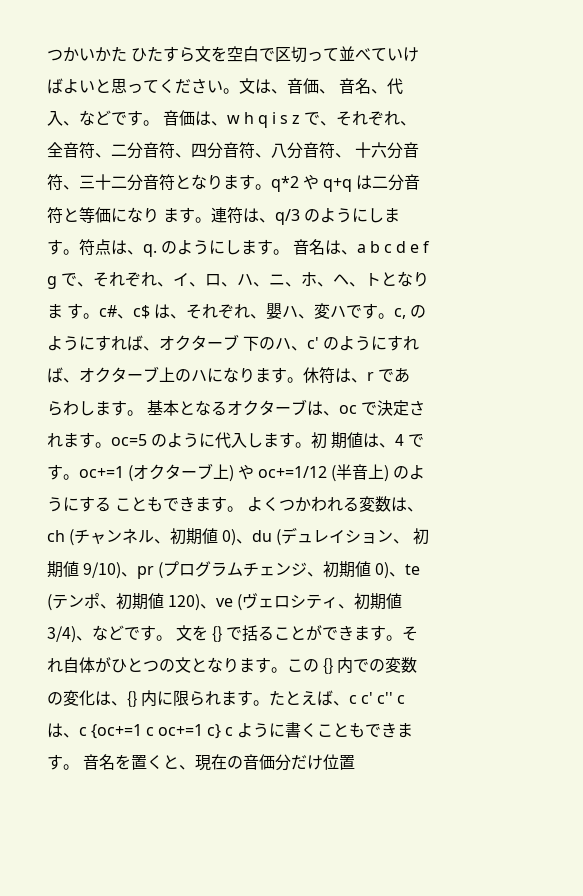つかいかた ひたすら文を空白で区切って並べていけばよいと思ってください。文は、音価、 音名、代入、などです。 音価は、w h q i s z で、それぞれ、全音符、二分音符、四分音符、八分音符、 十六分音符、三十二分音符となります。q*2 や q+q は二分音符と等価になり ます。連符は、q/3 のようにします。符点は、q. のようにします。 音名は、a b c d e f g で、それぞれ、イ、ロ、ハ、ニ、ホ、ヘ、トとなりま す。c#、c$ は、それぞれ、嬰ハ、変ハです。c, のようにすれば、オクターブ 下のハ、c' のようにすれば、オクターブ上のハになります。休符は、r であ らわします。 基本となるオクターブは、oc で決定されます。oc=5 のように代入します。初 期値は、4 です。oc+=1 (オクターブ上) や oc+=1/12 (半音上) のようにする こともできます。 よくつかわれる変数は、ch (チャンネル、初期値 0)、du (デュレイション、 初期値 9/10)、pr (プログラムチェンジ、初期値 0)、te (テンポ、初期値 120)、ve (ヴェロシティ、初期値 3/4)、などです。 文を {} で括ることができます。それ自体がひとつの文となります。この {} 内での変数の変化は、{} 内に限られます。たとえば、c c' c'' c は、c {oc+=1 c oc+=1 c} c ように書くこともできます。 音名を置くと、現在の音価分だけ位置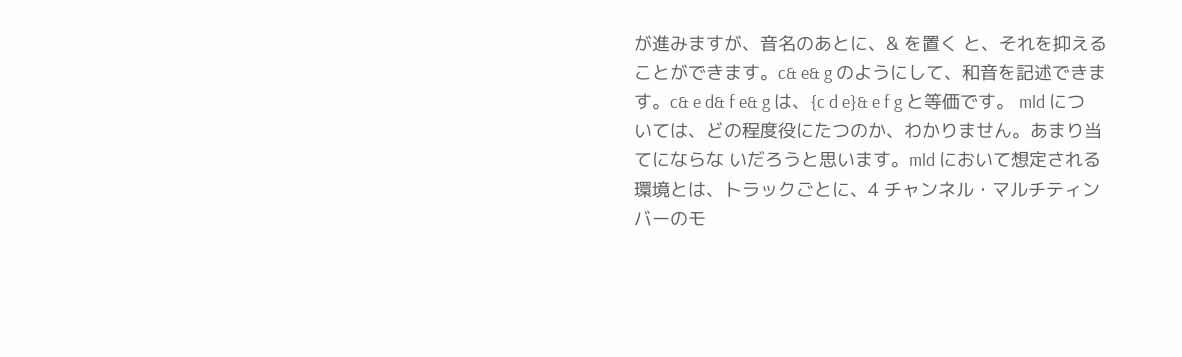が進みますが、音名のあとに、& を置く と、それを抑えることができます。c& e& g のようにして、和音を記述できま す。c& e d& f e& g は、{c d e}& e f g と等価です。 mld については、どの程度役にたつのか、わかりません。あまり当てにならな いだろうと思います。mld において想定される環境とは、トラックごとに、4 チャンネル・マルチティンバーのモ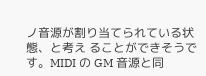ノ音源が割り当てられている状態、と考え ることができそうです。MIDI の GM 音源と同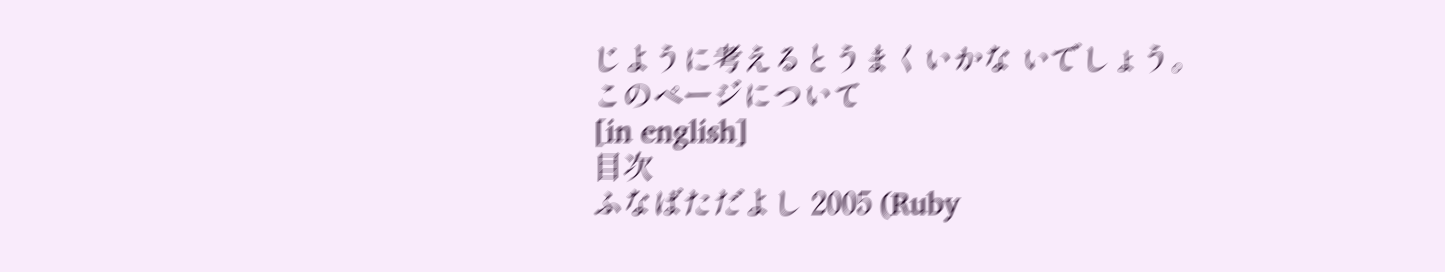じように考えるとうまくいかな いでしょう。
このページについて
[in english]
目次
ふなばただよし 2005 (Ruby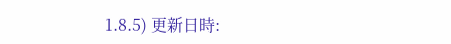1.8.5) 更新日時: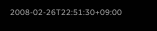2008-02-26T22:51:30+09:00